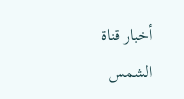أخبار قناة الشمس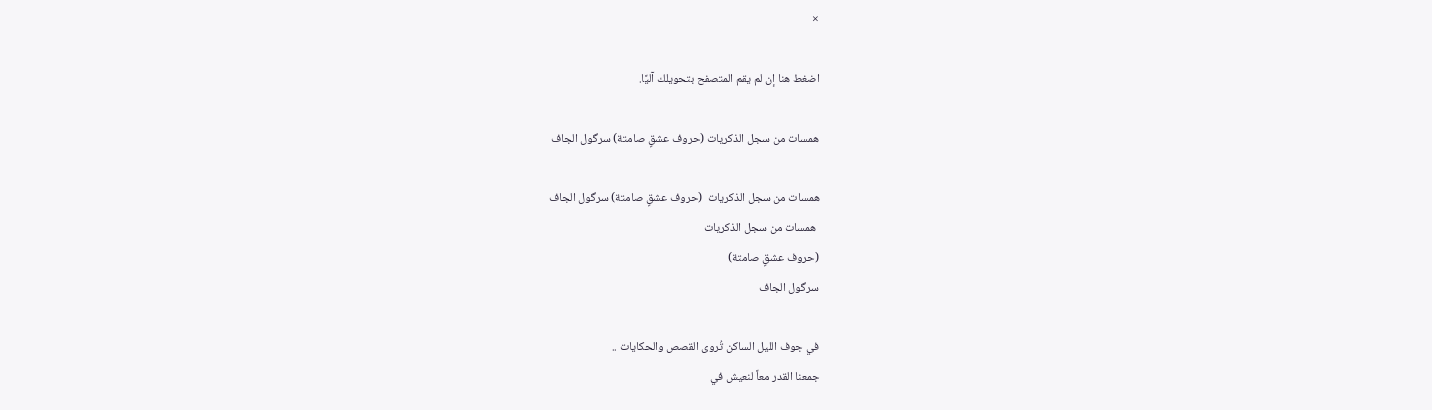×

اضغط هنا إن لم يقم المتصفح بتحويلك آليًا.

همسات من سجل الذكريات (حروف عشقٍ صامتة) سرگول الجاف

همسات من سجل الذكريات  (حروف عشقٍ صامتة) سرگول الجاف
 همسات من سجل الذكريات
(حروف عشقٍ صامتة)
سرگول الجاف

في جوف الليل الساكن تُروى القصص والحكايات ..
جمعنا القدر معاً لنعيش في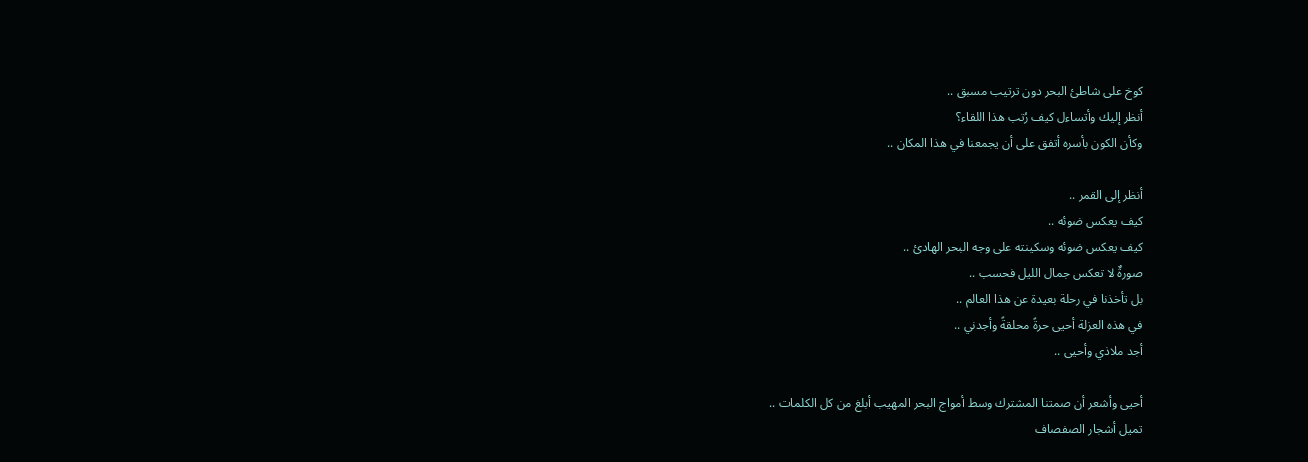كوخ على شاطئ البحر دون ترتيب مسبق ..
أنظر إليك وأتساءل كيف رُتب هذا اللقاء؟
وكأن الكون بأسره أتفق على أن يجمعنا في هذا المكان ..

أنظر إلى القمر ..
كيف يعكس ضوئه ..
كيف يعكس ضوئه وسكينته على وجه البحر الهادئ ..
صورةٌ لا تعكس جمال الليل فحسب ..
بل تأخذنا في رحلة بعيدة عن هذا العالم ..
في هذه العزلة أحيى حرةً محلقةً وأجدني ..
أجد ملاذي وأحيى ..

أحيى وأشعر أن صمتنا المشترك وسط أمواج البحر المهيب أبلغ من كل الكلمات ..
تميل أشجار الصفصاف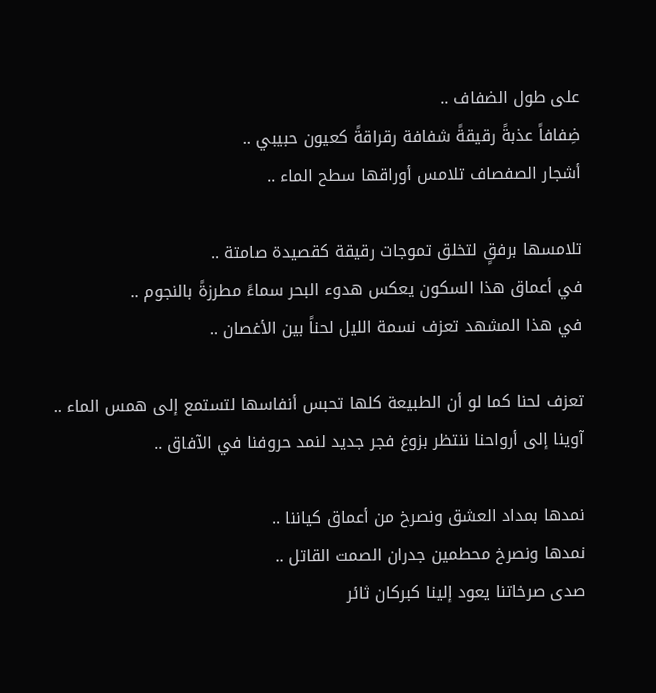على طول الضفاف ..
ضِفافاً عذبةً رقيقةً شفافة رقراقةً كعيون حبيبي ..
أشجار الصفصاف تلامس أوراقها سطح الماء ..

تلامسها برفقٍ لتخلق تموجات رقيقة كقصيدة صامتة ..
في أعماق هذا السكون يعكس هدوء البحر سماءً مطرزةً بالنجوم ..
في هذا المشهد تعزف نسمة الليل لحناً بين الأغصان ..

تعزف لحنا كما لو أن الطبيعة كلها تحبس أنفاسها لتستمع إلى همس الماء ..
آوينا إلى أرواحنا ننتظر بزوغ فجر جديد لنمد حروفنا في الآفاق ..

نمدها بمداد العشق ونصرخ من أعماق كياننا ..
نمدها ونصرخ محطمين جدران الصمت القاتل ..
صدى صرخاتنا يعود إلينا كبركان ثائر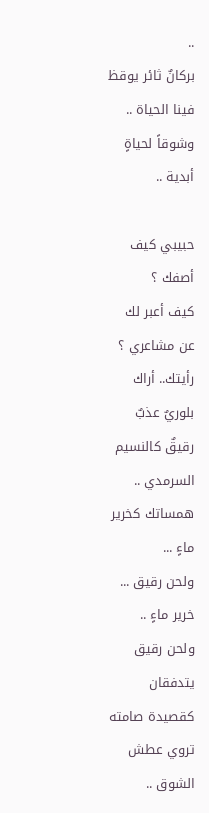..
بركانٌ ثائر يوقظ فينا الحياة ..
وشوقاً لحياةٍ أبدية ..

حبيبي كيف أصفك ؟
كيف أعبر لك عن مشاعري ؟
رأيتك.. أراك بلوريٌ عذبٌ رقيقٌ كالنسيم السرمدي ..
همساتك كخرير ماءٍ ...
ولحن رقيق ...
خرير ماءٍ ..
ولحن رقيق يتدفقان كقصيدة صامته تروي عطش الشوق ..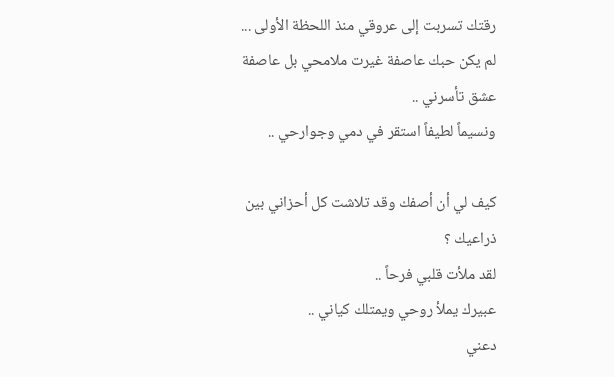رقتك تسربت إلى عروقي منذ اللحظة الأولى ...
لم يكن حبك عاصفة غيرت ملامحي بل عاصفة عشق تأسرني ..
ونسيماً لطيفاً استقر في دمي وجوارحي ..

كيف لي أن أصفك وقد تلاشت كل أحزاني بين ذراعيك ؟
لقد ملأت قلبي فرحاً ..
عبيرك يملأ روحي ويمتلك كياني ..
دعني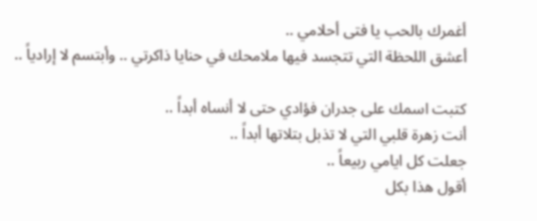أغمرك بالحب يا فتى أحلامي ..
أعشق اللحظة التي تتجسد فيها ملامحك في حنايا ذاكرتي .. وأبتسم لا إرادياً ..

كتبت اسمك على جدران فؤادي حتى لا أنساه أبداً ..
أنت زهرة قلبي التي لا تذبل بتلاتها أبداً ..
جعلت كل ايامي ربيعاً ..
أقول هذا بكل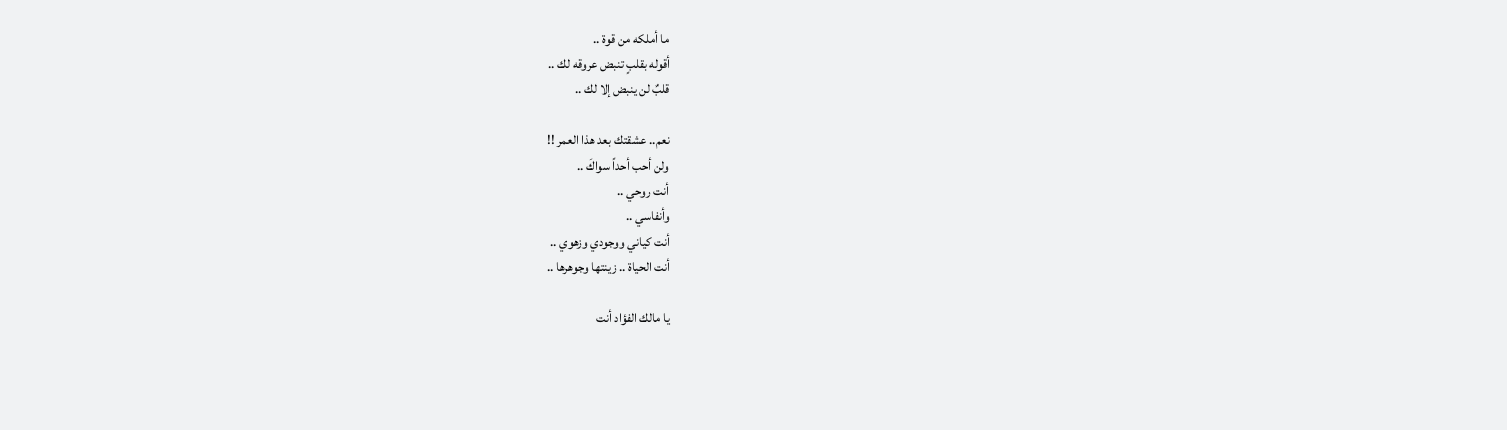ما أملكه من قوة ..
أقوله بقلبٍ تنبض عروقه لك ..
قلبٌ لن ينبض إلا لك ..

نعم.. عشقتك بعد هذا العمر !!
ولن أحب أحداً سواكَ ..
أنت روحي ..
وأنفاسي ..
أنت كياني ووجودي وزهوي ..
أنت الحياة .. زينتها وجوهرها ..

يا مالك الفؤاد أنت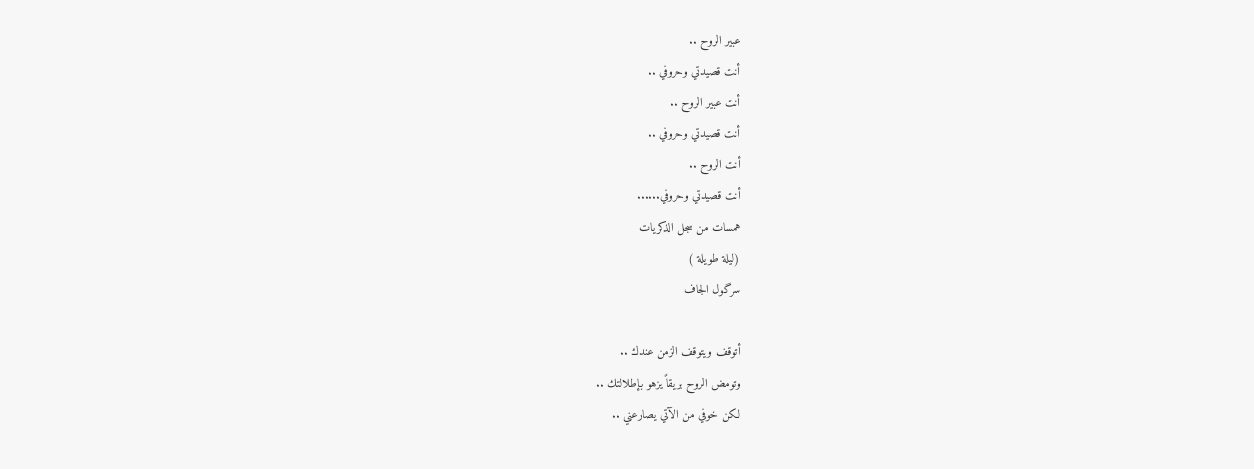عبير الروح ..
أنت قصيدتي وحروفي ..
أنت عبير الروح ..
أنت قصيدتي وحروفي ..
أنت الروح ..
أنت قصيدتي وحروفي......
همسات من سجل الذكريات
(ليلة طويلة )
سرگول الجاف

أتوقف ويتوقف الزمن عندك ..
وتومض الروح بريقاً يزهو بإطلالتك ..
لكن خوفي من الآتي يصارعني ..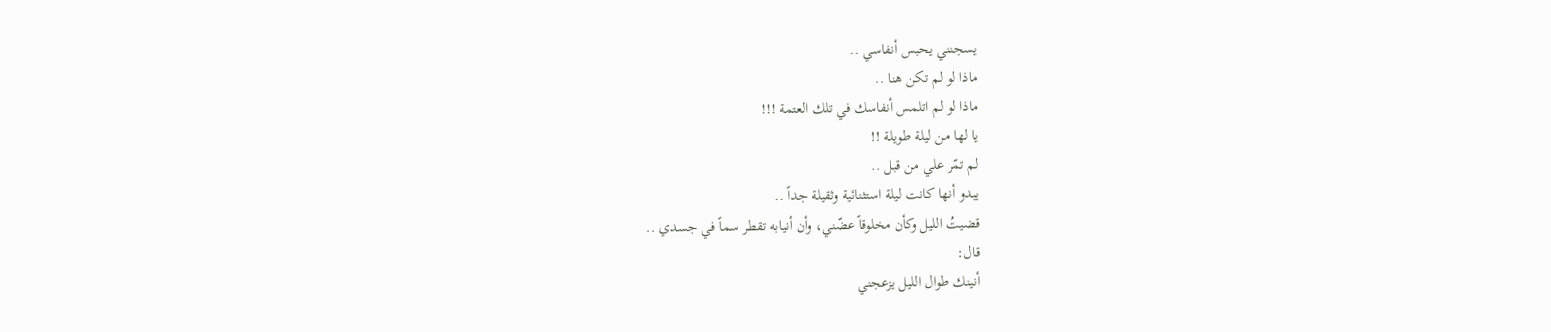يسجنني يحبس أنفاسي ..
ماذا لو لم تكن هنا ..
ماذا لو لم اتلمس أنفاسك في تلك العتمة !!!
يا لها من ليلة طويلة !!
لم تمّر علي من قبل ..
يبدو أنها كانت ليلة استثنائية وثقيلة جداً ..
قضيتُ الليل وكأن مخلوقاً عضّني، وأن أنيابه تقطر سماً في جسدي ..
قال:
أنينك طوال الليل يزعجني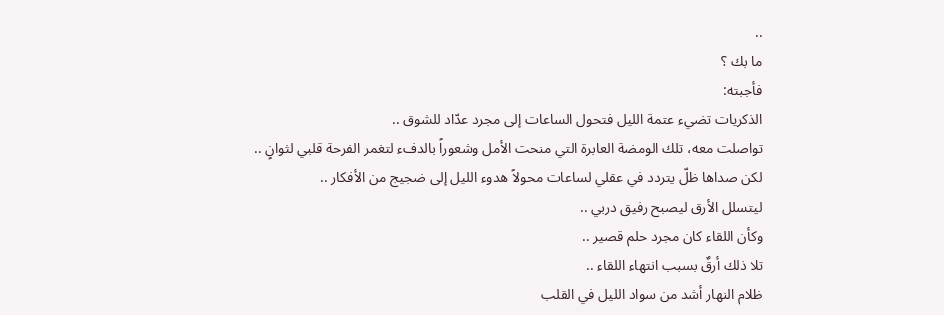..
ما بك ؟
فأجبته:
الذكريات تضيء عتمة الليل فتحول الساعات إلى مجرد عدّاد للشوق ..
تواصلت معه، تلك الومضة العابرة التي منحت الأمل وشعوراً بالدفء لتغمر الفرحة قلبي لثوانٍ ..
لكن صداها ظلّ يتردد في عقلي لساعات محولاً هدوء الليل إلى ضجيج من الأفكار ..
ليتسلل الأرق ليصبح رفيق دربي ..
وكأن اللقاء كان مجرد حلم قصير ..
تلا ذلك أرقٌ بسبب انتهاء اللقاء ..
ظلام النهار أشد من سواد الليل في القلب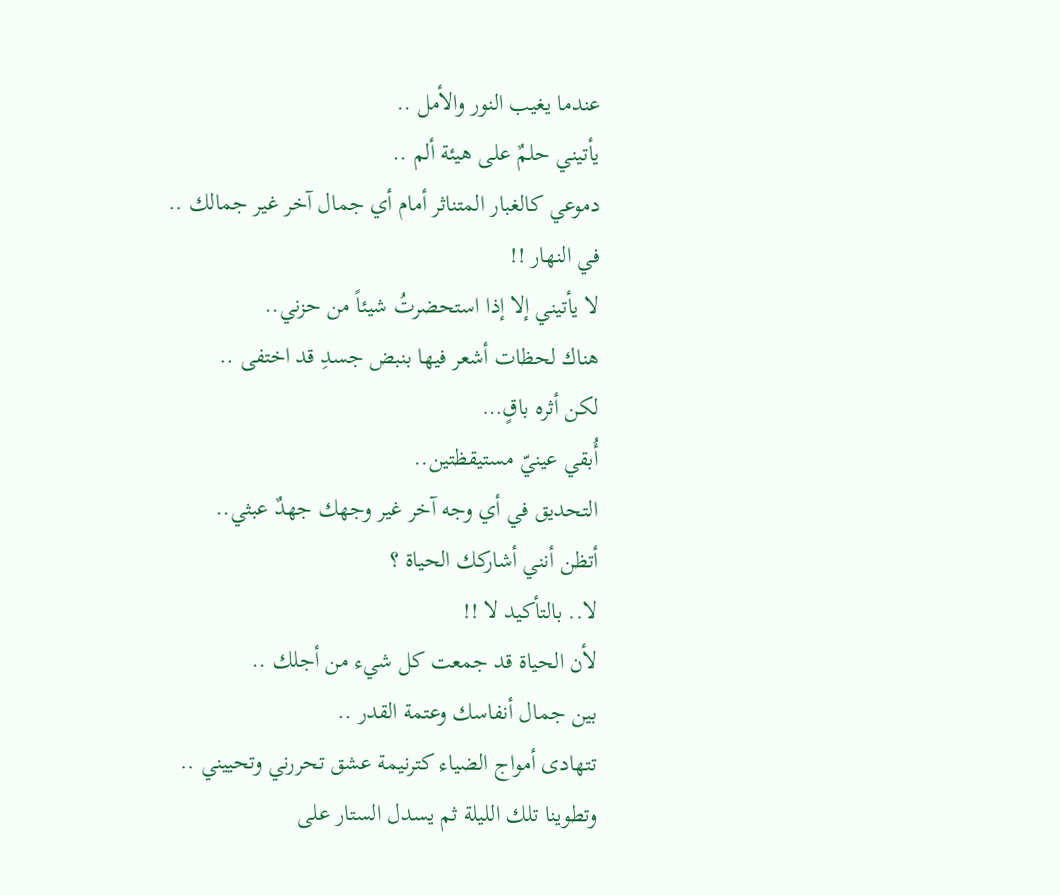عندما يغيب النور والأمل ..
يأتيني حلمٌ على هيئة ألم ..
دموعي كالغبار المتناثر أمام أي جمال آخر غير جمالك ..
في النهار !!
لا يأتيني إلا إذا استحضرتُ شيئاً من حزني..
هناك لحظات أشعر فيها بنبض جسدِ قد اختفى ..
لكن أثره باقٍ…
أُبقي عينيّ مستيقظتين..
التحديق في أي وجه آخر غير وجهك جهدٌ عبثي..
أتظن أنني أشاركك الحياة ؟
لا.. بالتأكيد لا !!
لأن الحياة قد جمعت كل شيء من أجلك ..
بين جمال أنفاسك وعتمة القدر ..
تتهادى أمواج الضياء كترنيمة عشق تحررني وتحييني ..
وتطوينا تلك الليلة ثم يسدل الستار على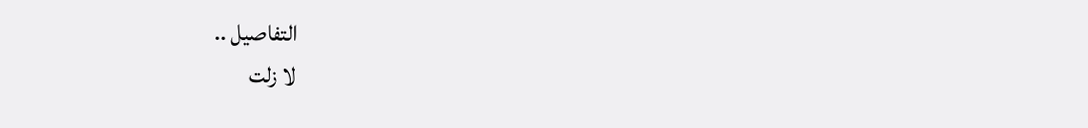التفاصيل ..
لا زلت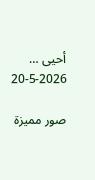أحيى …
20-5-2026

صور مميزة